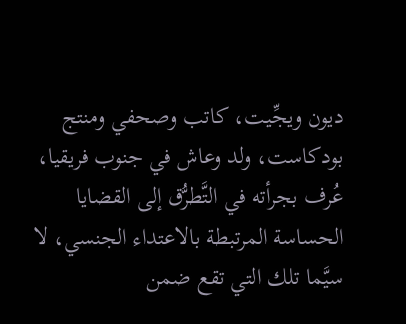ديون ويجِّيت، كاتب وصحفي ومنتج بودكاست، ولد وعاش في جنوب فريقيا، عُرف بجرأته في التَّطرُّق إلى القضايا الحساسة المرتبطة بالاعتداء الجنسي، لا سيَّما تلك التي تقع ضمن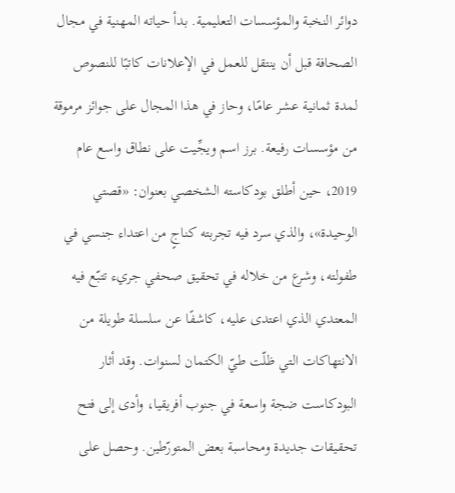دوائر النخبة والمؤسسات التعليمية. بدأ حياته المهنية في مجال الصحافة قبل أن ينتقل للعمل في الإعلانات كاتبًا للنصوص لمدة ثمانية عشر عامًا، وحاز في هذا المجال على جوائز مرموقة من مؤسسات رفيعة. برز اسم ويجِّيت على نطاق واسع عام 2019، حين أطلق بودكاسته الشخصي بعنوان: «قصتي الوحيدة»، والذي سرد فيه تجربته كناجٍ من اعتداء جنسي في طفولته، وشرع من خلاله في تحقيق صحفي جريء تتبّع فيه المعتدي الذي اعتدى عليه، كاشفًا عن سلسلة طويلة من الانتهاكات التي ظلّت طيّ الكتمان لسنوات. وقد أثار البودكاست ضجة واسعة في جنوب أفريقيا، وأدى إلى فتح تحقيقات جديدة ومحاسبة بعض المتورّطين. وحصل على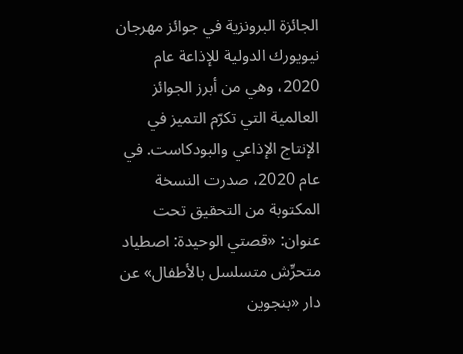الجائزة البرونزية في جوائز مهرجان نيويورك الدولية للإذاعة عام 2020، وهي من أبرز الجوائز العالمية التي تكرّم التميز في الإنتاج الإذاعي والبودكاست. في عام 2020، صدرت النسخة المكتوبة من التحقيق تحت عنوان: «قصتي الوحيدة: اصطياد متحرِّش متسلسل بالأطفال» عن دار «بنجوين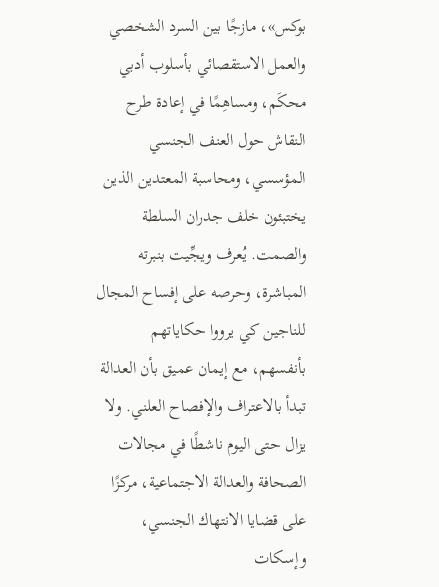بوكس»، مازجًا بين السرد الشخصي والعمل الاستقصائي بأسلوب أدبي محكَم، ومساهِمًا في إعادة طرح النقاش حول العنف الجنسي المؤسسي، ومحاسبة المعتدين الذين يختبئون خلف جدران السلطة والصمت. يُعرف ويجِّيت بنبرته المباشرة، وحرصه على إفساح المجال للناجين كي يرووا حكاياتهم بأنفسهم، مع إيمان عميق بأن العدالة تبدأ بالاعتراف والإفصاح العلني. ولا يزال حتى اليوم ناشطًا في مجالات الصحافة والعدالة الاجتماعية، مركزًا على قضايا الانتهاك الجنسي، وإسكات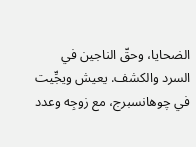الضحايا، وحقّ الناجين في السرد والكشف. يعيش ويجِّيت في چوهانسبرج، مع زوجِه وعدد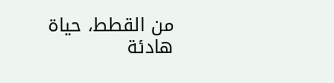من القطط، حياة هادئة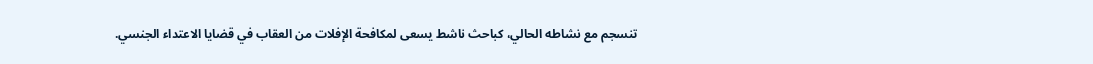تنسجم مع نشاطه الحالي، كباحث ناشط يسعى لمكافحة الإفلات من العقاب في قضايا الاعتداء الجنسي.